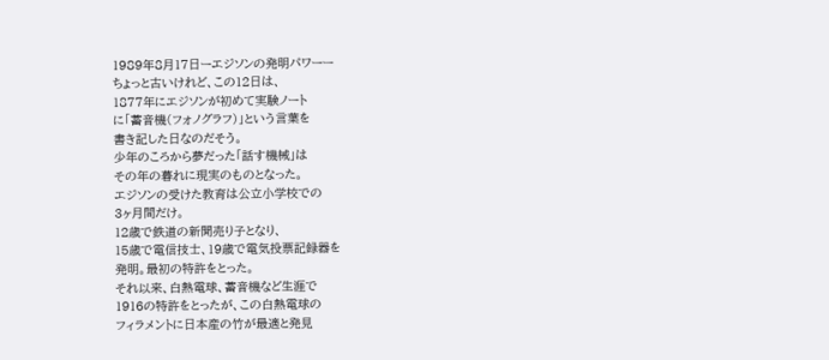1989年8月17日ーエジソンの発明パワーー
ちょっと古いけれど、この12日は、
1877年にエジソンが初めて実験ノート
に「蓄音機(フォノグラフ)」という言葉を
書き記した日なのだそう。
少年のころから夢だった「話す機械」は
その年の暮れに現実のものとなった。
エジソンの受けた教育は公立小学校での
3ヶ月間だけ。
12歳で鉄道の新聞売り子となり、
15歳で電信技士、19歳で電気投票記録器を
発明。最初の特許をとった。
それ以来、白熱電球、蓄音機など生涯で
1916の特許をとったが、この白熱電球の
フィラメントに日本産の竹が最適と発見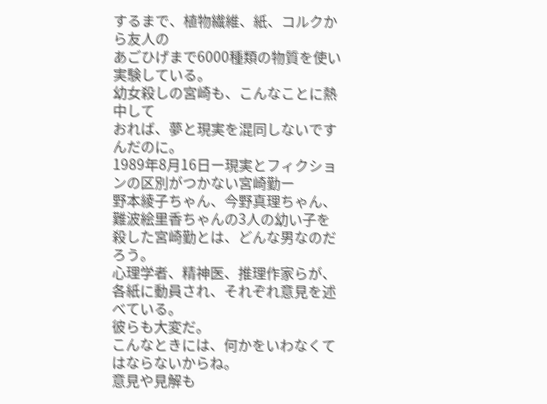するまで、植物繊維、紙、コルクから友人の
あごひげまで6000種類の物質を使い
実験している。
幼女殺しの宮崎も、こんなことに熱中して
おれば、夢と現実を混同しないですんだのに。
1989年8月16日ー現実とフィクションの区別がつかない宮崎勤ー
野本綾子ちゃん、今野真理ちゃん、
難波絵里香ちゃんの3人の幼い子を
殺した宮崎勤とは、どんな男なのだろう。
心理学者、精神医、推理作家らが、
各紙に動員され、それぞれ意見を述べている。
彼らも大変だ。
こんなときには、何かをいわなくてはならないからね。
意見や見解も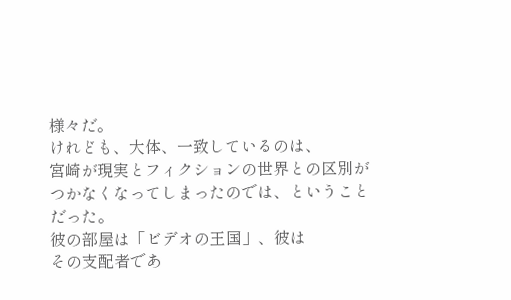様々だ。
けれども、大体、一致しているのは、
宮崎が現実とフィクションの世界との区別が
つかなくなってしまったのでは、ということだった。
彼の部屋は「ビデオの王国」、彼は
その支配者であ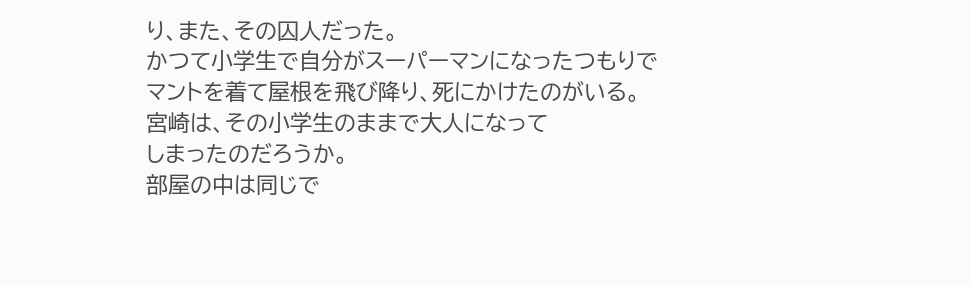り、また、その囚人だった。
かつて小学生で自分がスーパーマンになったつもりで
マントを着て屋根を飛び降り、死にかけたのがいる。
宮崎は、その小学生のままで大人になって
しまったのだろうか。
部屋の中は同じで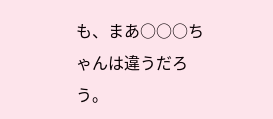も、まあ○○○ちゃんは違うだろう。